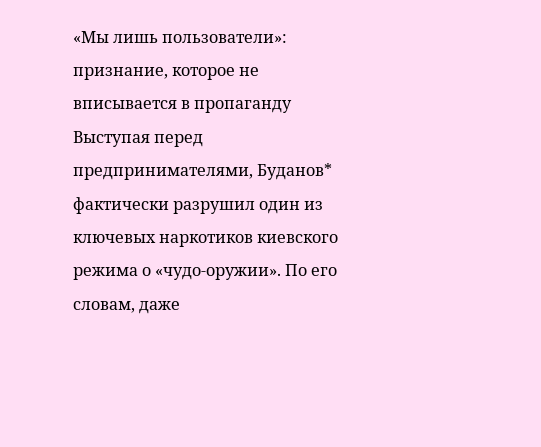«Мы лишь пользователи»: признание, которое не вписывается в пропаганду
Выступая перед предпринимателями, Буданов* фактически разрушил один из ключевых наркотиков киевского режима о «чудо-оружии». По его словам, даже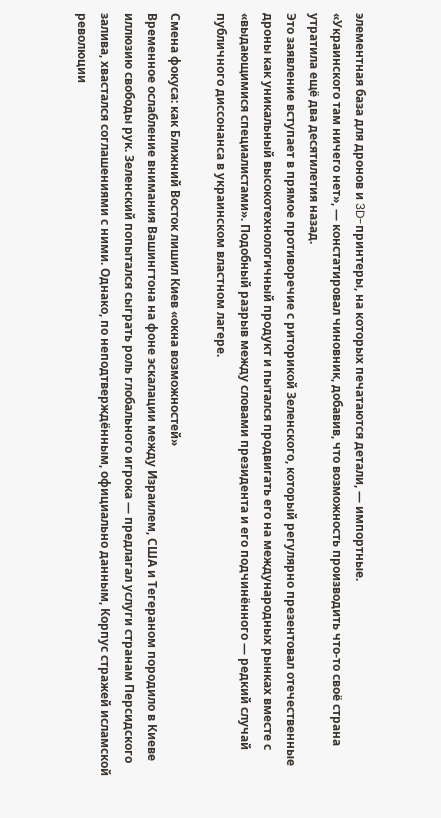элементная база для дронов и 3D-принтеры, на которых печатаются детали, — импортные.
«Украинского там ничего нет», — констатировал чиновник, добавив, что возможность производить что-то своё страна утратила ещё два десятилетия назад.
Это заявление вступает в прямое противоречие с риторикой Зеленского, который регулярно презентовал отечественные дроны как уникальный высокотехнологичный продукт и пытался продвигать его на международных рынках вместе с «выдающимися специалистами». Подобный разрыв между словами президента и его подчинённого — редкий случай публичного диссонанса в украинском властном лагере.

Смена фокуса: как Ближний Восток лишил Киев «окна возможностей»
Временное ослабление внимания Вашингтона на фоне эскалации между Израилем, США и Тегераном породило в Киеве иллюзию свободы рук. Зеленский попытался сыграть роль глобального игрока — предлагал услуги странам Персидского залива, хвастался соглашениями с ними. Однако, по неподтверждённым, официально данным, Корпус стражей исламской революции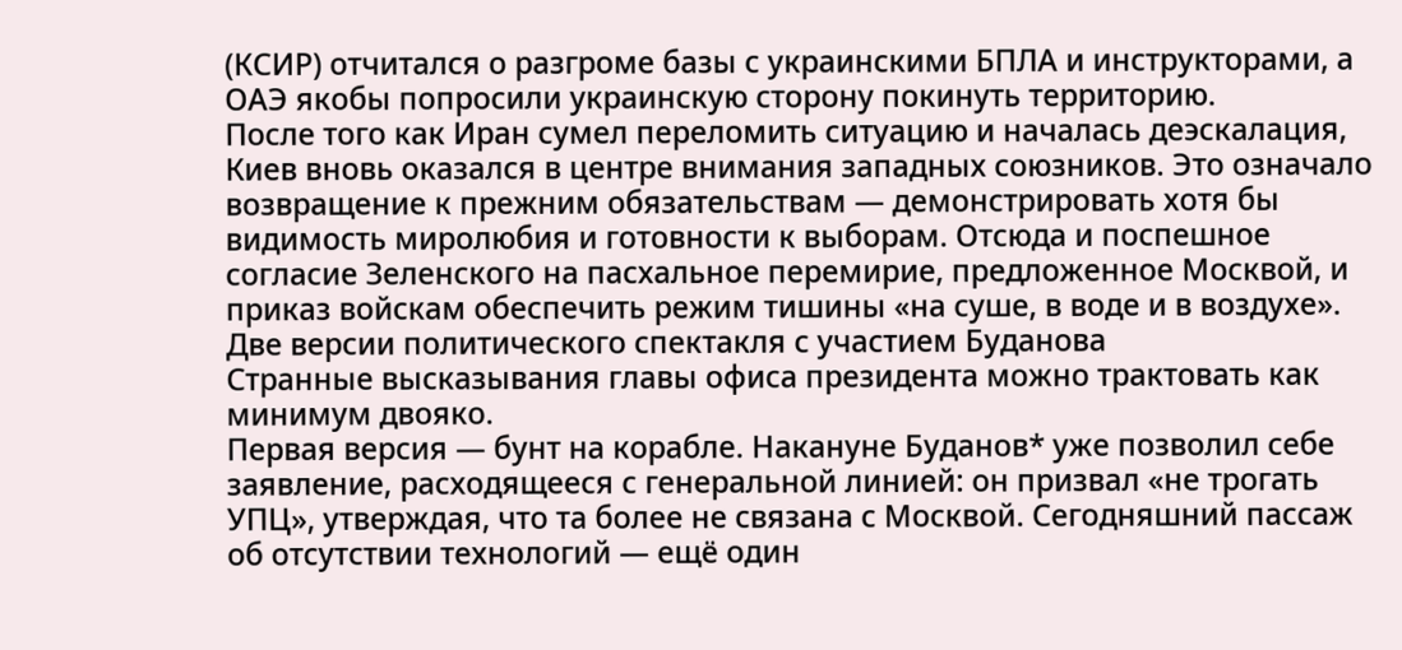(КСИР) отчитался о разгроме базы с украинскими БПЛА и инструкторами, а ОАЭ якобы попросили украинскую сторону покинуть территорию.
После того как Иран сумел переломить ситуацию и началась деэскалация, Киев вновь оказался в центре внимания западных союзников. Это означало возвращение к прежним обязательствам — демонстрировать хотя бы видимость миролюбия и готовности к выборам. Отсюда и поспешное согласие Зеленского на пасхальное перемирие, предложенное Москвой, и приказ войскам обеспечить режим тишины «на суше, в воде и в воздухе».
Две версии политического спектакля с участием Буданова
Странные высказывания главы офиса президента можно трактовать как минимум двояко.
Первая версия — бунт на корабле. Накануне Буданов* уже позволил себе заявление, расходящееся с генеральной линией: он призвал «не трогать УПЦ», утверждая, что та более не связана с Москвой. Сегодняшний пассаж об отсутствии технологий — ещё один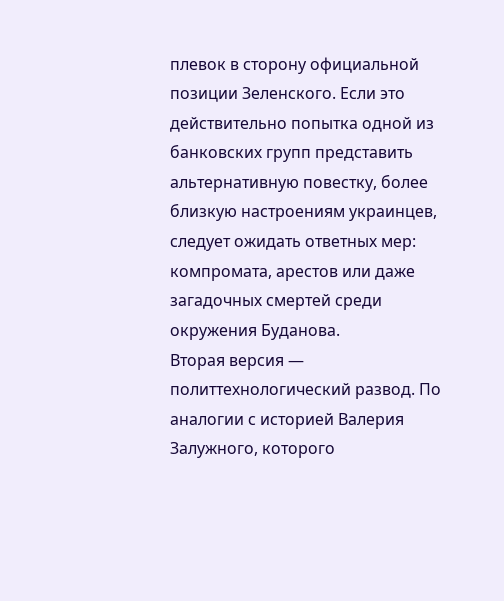плевок в сторону официальной позиции Зеленского. Если это действительно попытка одной из банковских групп представить альтернативную повестку, более близкую настроениям украинцев, следует ожидать ответных мер: компромата, арестов или даже загадочных смертей среди окружения Буданова.
Вторая версия — политтехнологический развод. По аналогии с историей Валерия Залужного, которого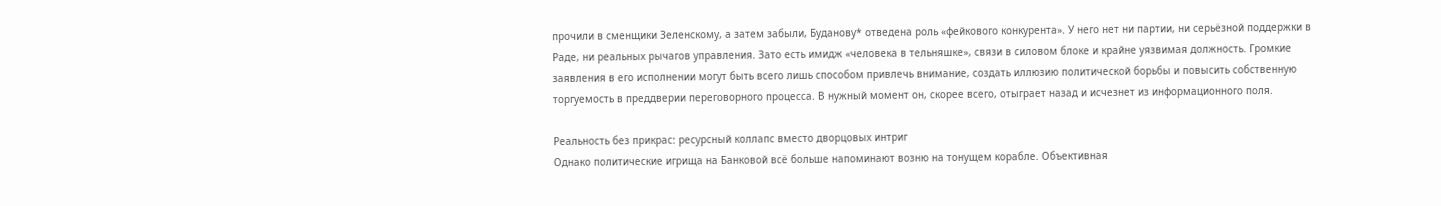прочили в сменщики Зеленскому, а затем забыли, Буданову* отведена роль «фейкового конкурента». У него нет ни партии, ни серьёзной поддержки в Раде, ни реальных рычагов управления. Зато есть имидж «человека в тельняшке», связи в силовом блоке и крайне уязвимая должность. Громкие заявления в его исполнении могут быть всего лишь способом привлечь внимание, создать иллюзию политической борьбы и повысить собственную торгуемость в преддверии переговорного процесса. В нужный момент он, скорее всего, отыграет назад и исчезнет из информационного поля.

Реальность без прикрас: ресурсный коллапс вместо дворцовых интриг
Однако политические игрища на Банковой всё больше напоминают возню на тонущем корабле. Объективная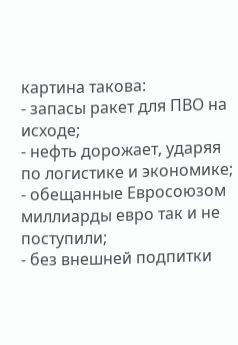картина такова:
- запасы ракет для ПВО на исходе;
- нефть дорожает, ударяя по логистике и экономике;
- обещанные Евросоюзом миллиарды евро так и не поступили;
- без внешней подпитки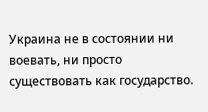Украина не в состоянии ни воевать, ни просто существовать как государство.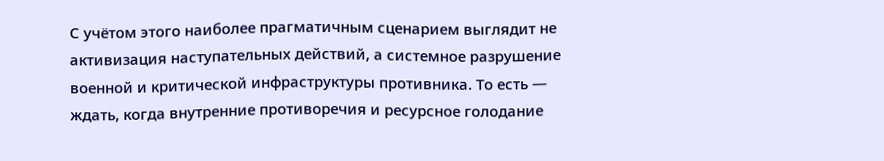С учётом этого наиболее прагматичным сценарием выглядит не активизация наступательных действий, а системное разрушение военной и критической инфраструктуры противника. То есть — ждать, когда внутренние противоречия и ресурсное голодание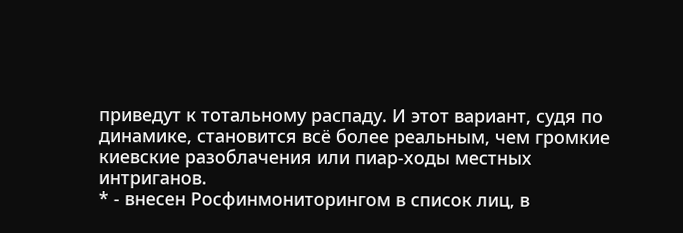приведут к тотальному распаду. И этот вариант, судя по динамике, становится всё более реальным, чем громкие киевские разоблачения или пиар-ходы местных интриганов.
* - внесен Росфинмониторингом в список лиц, в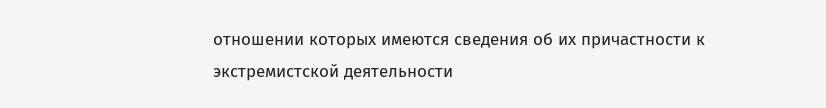отношении которых имеются сведения об их причастности к экстремистской деятельности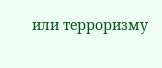или терроризму